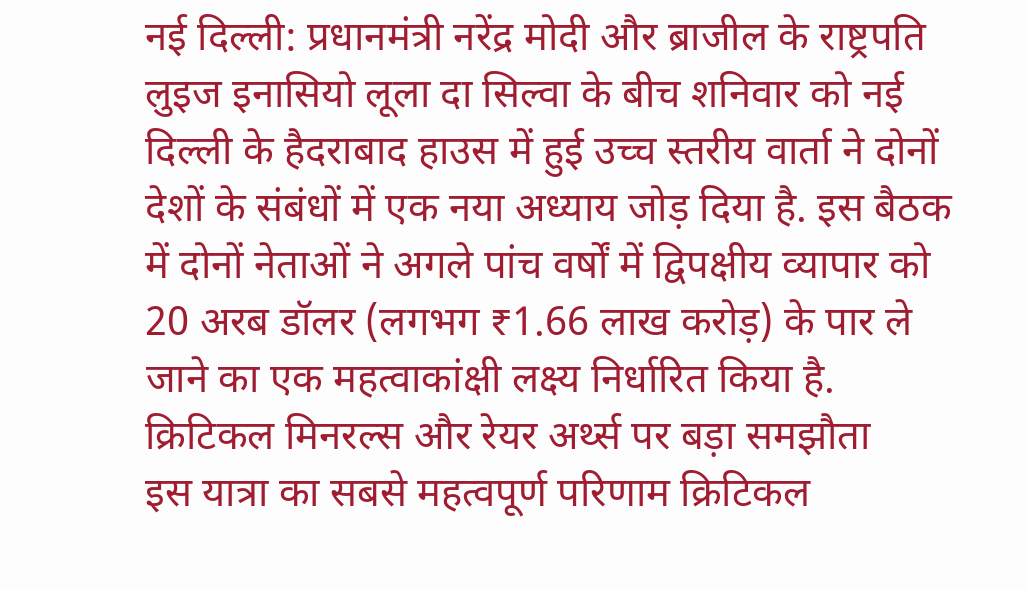नई दिल्ली: प्रधानमंत्री नरेंद्र मोदी और ब्राजील के राष्ट्रपति लुइज इनासियो लूला दा सिल्वा के बीच शनिवार को नई दिल्ली के हैदराबाद हाउस में हुई उच्च स्तरीय वार्ता ने दोनों देशों के संबंधों में एक नया अध्याय जोड़ दिया है. इस बैठक में दोनों नेताओं ने अगले पांच वर्षों में द्विपक्षीय व्यापार को 20 अरब डॉलर (लगभग ₹1.66 लाख करोड़) के पार ले जाने का एक महत्वाकांक्षी लक्ष्य निर्धारित किया है.
क्रिटिकल मिनरल्स और रेयर अर्थ्स पर बड़ा समझौता
इस यात्रा का सबसे महत्वपूर्ण परिणाम क्रिटिकल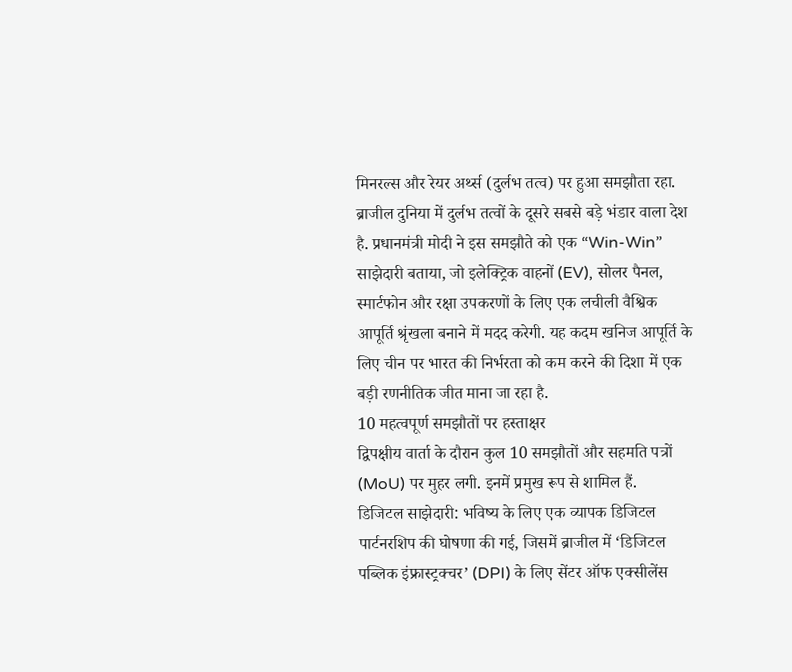मिनरल्स और रेयर अर्थ्स (दुर्लभ तत्व) पर हुआ समझौता रहा. ब्राजील दुनिया में दुर्लभ तत्वों के दूसरे सबसे बड़े भंडार वाला देश है. प्रधानमंत्री मोदी ने इस समझौते को एक “Win-Win” साझेदारी बताया, जो इलेक्ट्रिक वाहनों (EV), सोलर पैनल, स्मार्टफोन और रक्षा उपकरणों के लिए एक लचीली वैश्विक आपूर्ति श्रृंखला बनाने में मदद करेगी. यह कदम खनिज आपूर्ति के लिए चीन पर भारत की निर्भरता को कम करने की दिशा में एक बड़ी रणनीतिक जीत माना जा रहा है.
10 महत्वपूर्ण समझौतों पर हस्ताक्षर
द्विपक्षीय वार्ता के दौरान कुल 10 समझौतों और सहमति पत्रों (MoU) पर मुहर लगी. इनमें प्रमुख रूप से शामिल हैं.
डिजिटल साझेदारी: भविष्य के लिए एक व्यापक डिजिटल पार्टनरशिप की घोषणा की गई, जिसमें ब्राजील में ‘डिजिटल पब्लिक इंफ्रास्ट्रक्चर’ (DPI) के लिए सेंटर ऑफ एक्सीलेंस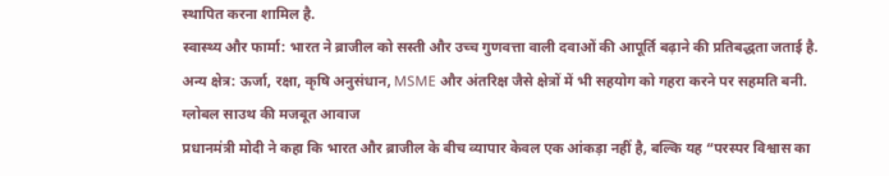स्थापित करना शामिल है.
स्वास्थ्य और फार्मा: भारत ने ब्राजील को सस्ती और उच्च गुणवत्ता वाली दवाओं की आपूर्ति बढ़ाने की प्रतिबद्धता जताई है.
अन्य क्षेत्र: ऊर्जा, रक्षा, कृषि अनुसंधान, MSME और अंतरिक्ष जैसे क्षेत्रों में भी सहयोग को गहरा करने पर सहमति बनी.
ग्लोबल साउथ की मजबूत आवाज
प्रधानमंत्री मोदी ने कहा कि भारत और ब्राजील के बीच व्यापार केवल एक आंकड़ा नहीं है, बल्कि यह “परस्पर विश्वास का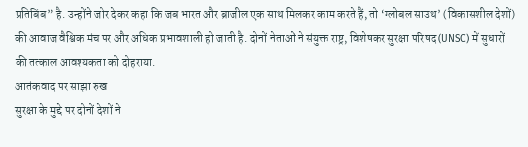प्रतिबिंब” है. उन्होंने जोर देकर कहा कि जब भारत और ब्राजील एक साथ मिलकर काम करते हैं, तो ‘ग्लोबल साउथ’ (विकासशील देशों) की आवाज वैश्विक मंच पर और अधिक प्रभावशाली हो जाती है. दोनों नेताओं ने संयुक्त राष्ट्र, विशेषकर सुरक्षा परिषद (UNSC) में सुधारों की तत्काल आवश्यकता को दोहराया.
आतंकवाद पर साझा रुख
सुरक्षा के मुद्दे पर दोनों देशों ने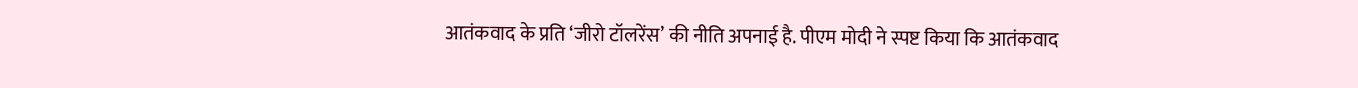आतंकवाद के प्रति ‘जीरो टॉलरेंस’ की नीति अपनाई है. पीएम मोदी ने स्पष्ट किया कि आतंकवाद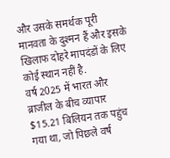और उसके समर्थक पूरी मानवता के दुश्मन हैं और इसके खिलाफ दोहरे मापदंडों के लिए कोई स्थान नहीं है.
वर्ष 2025 में भारत और ब्राजील के बीच व्यापार $15.21 बिलियन तक पहुंच गया था, जो पिछले वर्ष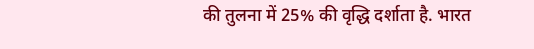की तुलना में 25% की वृद्धि दर्शाता है. भारत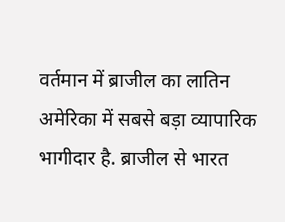वर्तमान में ब्राजील का लातिन अमेरिका में सबसे बड़ा व्यापारिक भागीदार है. ब्राजील से भारत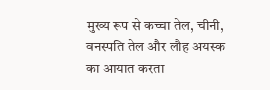मुख्य रूप से कच्चा तेल, चीनी, वनस्पति तेल और लौह अयस्क का आयात करता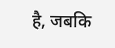है, जबकि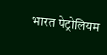भारत पेट्रोलियम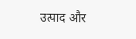उत्पाद और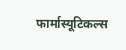फार्मास्यूटिकल्स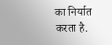का निर्यात करता है.